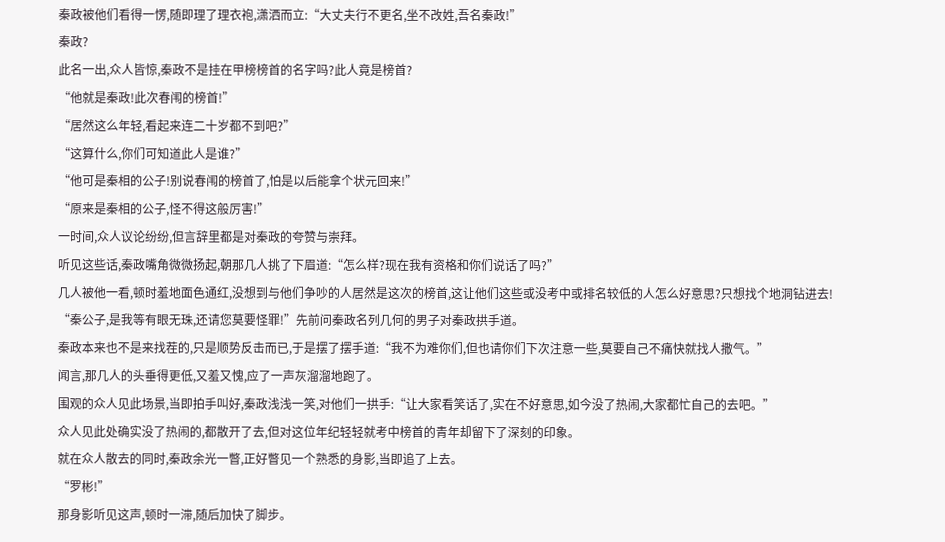秦政被他们看得一愣,随即理了理衣袍,潇洒而立:“大丈夫行不更名,坐不改姓,吾名秦政!”
秦政?
此名一出,众人皆惊,秦政不是挂在甲榜榜首的名字吗?此人竟是榜首?
“他就是秦政!此次春闱的榜首!”
“居然这么年轻,看起来连二十岁都不到吧?”
“这算什么,你们可知道此人是谁?”
“他可是秦相的公子!别说春闱的榜首了,怕是以后能拿个状元回来!”
“原来是秦相的公子,怪不得这般厉害!”
一时间,众人议论纷纷,但言辞里都是对秦政的夸赞与崇拜。
听见这些话,秦政嘴角微微扬起,朝那几人挑了下眉道:“怎么样?现在我有资格和你们说话了吗?”
几人被他一看,顿时羞地面色通红,没想到与他们争吵的人居然是这次的榜首,这让他们这些或没考中或排名较低的人怎么好意思?只想找个地洞钻进去!
“秦公子,是我等有眼无珠,还请您莫要怪罪!”先前问秦政名列几何的男子对秦政拱手道。
秦政本来也不是来找茬的,只是顺势反击而已,于是摆了摆手道:“我不为难你们,但也请你们下次注意一些,莫要自己不痛快就找人撒气。”
闻言,那几人的头垂得更低,又羞又愧,应了一声灰溜溜地跑了。
围观的众人见此场景,当即拍手叫好,秦政浅浅一笑,对他们一拱手:“让大家看笑话了,实在不好意思,如今没了热闹,大家都忙自己的去吧。”
众人见此处确实没了热闹的,都散开了去,但对这位年纪轻轻就考中榜首的青年却留下了深刻的印象。
就在众人散去的同时,秦政余光一瞥,正好瞥见一个熟悉的身影,当即追了上去。
“罗彬!”
那身影听见这声,顿时一滞,随后加快了脚步。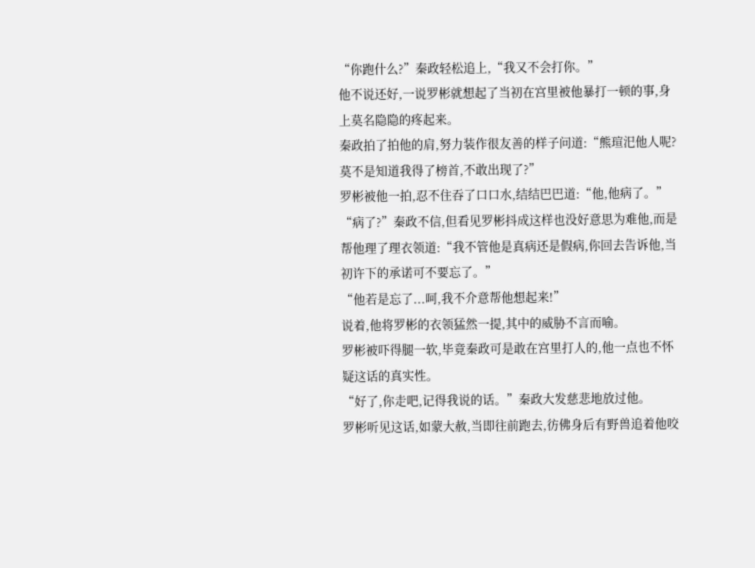“你跑什么?”秦政轻松追上,“我又不会打你。”
他不说还好,一说罗彬就想起了当初在宫里被他暴打一顿的事,身上莫名隐隐的疼起来。
秦政拍了拍他的肩,努力装作很友善的样子问道:“熊瑄汜他人呢?莫不是知道我得了榜首,不敢出现了?”
罗彬被他一拍,忍不住吞了口口水,结结巴巴道:“他,他病了。”
“病了?”秦政不信,但看见罗彬抖成这样也没好意思为难他,而是帮他理了理衣领道:“我不管他是真病还是假病,你回去告诉他,当初许下的承诺可不要忘了。”
“他若是忘了...呵,我不介意帮他想起来!”
说着,他将罗彬的衣领猛然一提,其中的威胁不言而喻。
罗彬被吓得腿一软,毕竟秦政可是敢在宫里打人的,他一点也不怀疑这话的真实性。
“好了,你走吧,记得我说的话。”秦政大发慈悲地放过他。
罗彬听见这话,如蒙大赦,当即往前跑去,彷佛身后有野兽追着他咬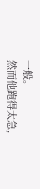一般。
然而他跑得太急,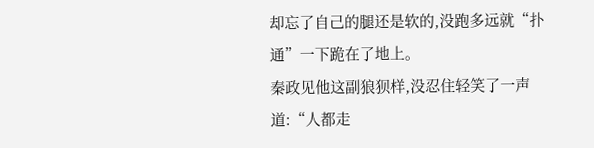却忘了自己的腿还是软的,没跑多远就“扑通”一下跪在了地上。
秦政见他这副狼狈样,没忍住轻笑了一声道:“人都走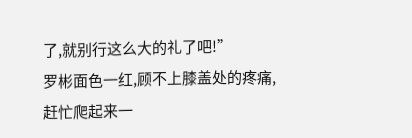了,就别行这么大的礼了吧!”
罗彬面色一红,顾不上膝盖处的疼痛,赶忙爬起来一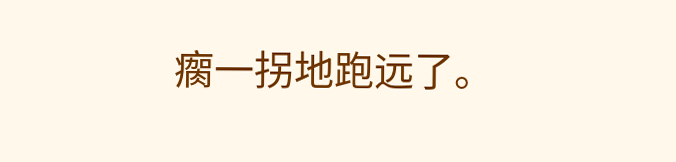瘸一拐地跑远了。